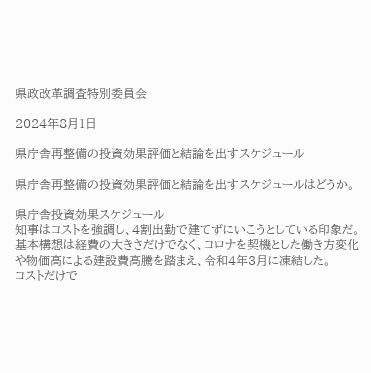県政改革調査特別委員会

2024年8月1日

県庁舎再整備の投資効果評価と結論を出すスケジュール

県庁舎再整備の投資効果評価と結論を出すスケジュールはどうか。

県庁舎投資効果スケジュール
知事はコストを強調し、4割出勤で建てずにいこうとしている印象だ。
基本構想は経費の大きさだけでなく、コロナを契機とした働き方変化や物価高による建設費高騰を踏まえ、令和4年3月に凍結した。
コストだけで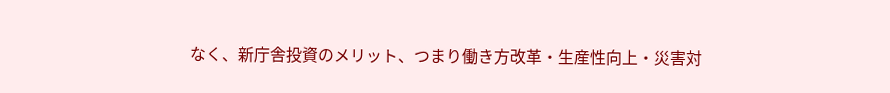なく、新庁舎投資のメリット、つまり働き方改革・生産性向上・災害対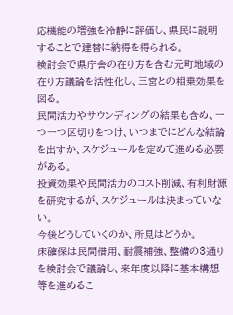応機能の増強を冷静に評価し、県民に説明することで建替に納得を得られる。
検討会で県庁舎の在り方を含む元町地域の在り方議論を活性化し、三宮との相乗効果を図る。
民間活力やサウンディングの結果も含め、一つ一つ区切りをつけ、いつまでにどんな結論を出すか、スケジュールを定めて進める必要がある。
投資効果や民間活力のコスト削減、有利財源を研究するが、スケジュールは決まっていない。
今後どうしていくのか、所見はどうか。
床確保は民間借用、耐震補強、整備の3通りを検討会で議論し、来年度以降に基本構想等を進めるこ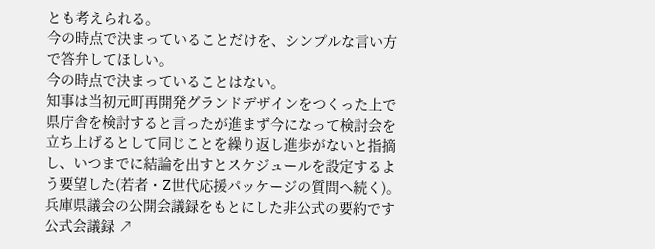とも考えられる。
今の時点で決まっていることだけを、シンプルな言い方で答弁してほしい。
今の時点で決まっていることはない。
知事は当初元町再開発グランドデザインをつくった上で県庁舎を検討すると言ったが進まず今になって検討会を立ち上げるとして同じことを繰り返し進歩がないと指摘し、いつまでに結論を出すとスケジュールを設定するよう要望した(若者・Z世代応援パッケージの質問へ続く)。
兵庫県議会の公開会議録をもとにした非公式の要約です公式会議録 ↗